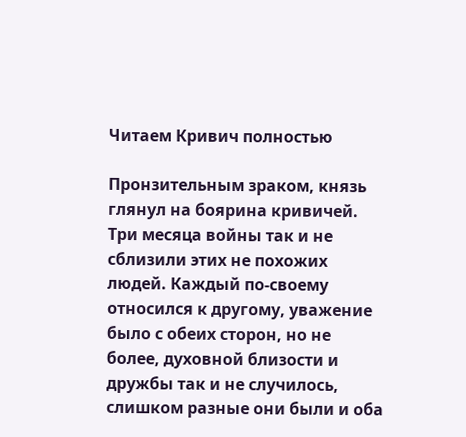Читаем Кривич полностью

Пронзительным зраком, князь глянул на боярина кривичей. Три месяца войны так и не сблизили этих не похожих людей. Каждый по-своему относился к другому, уважение было с обеих сторон, но не более, духовной близости и дружбы так и не случилось, слишком разные они были и оба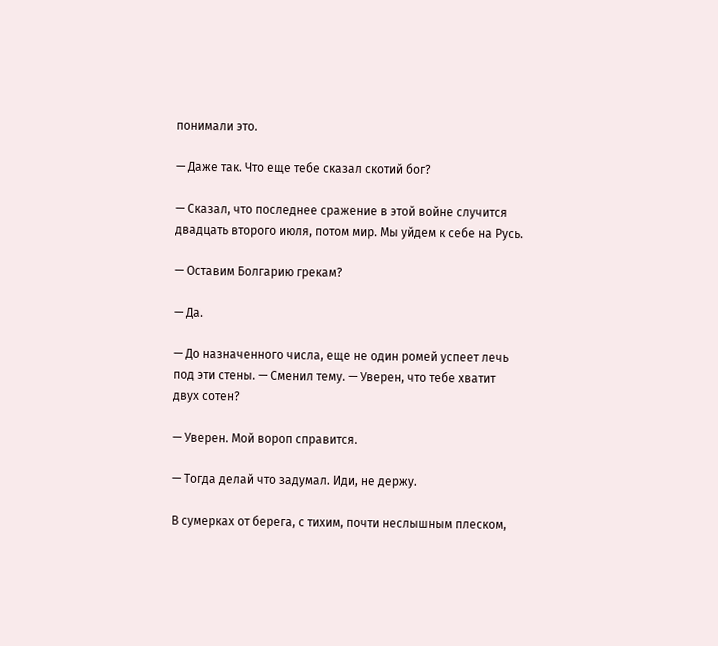понимали это.

— Даже так. Что еще тебе сказал скотий бог?

— Сказал, что последнее сражение в этой войне случится двадцать второго июля, потом мир. Мы уйдем к себе на Русь.

— Оставим Болгарию грекам?

— Да.

— До назначенного числа, еще не один ромей успеет лечь под эти стены. — Сменил тему. — Уверен, что тебе хватит двух сотен?

— Уверен. Мой вороп справится.

— Тогда делай что задумал. Иди, не держу.

В сумерках от берега, с тихим, почти неслышным плеском,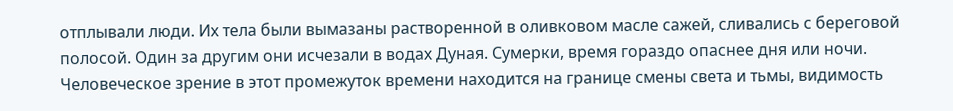отплывали люди. Их тела были вымазаны растворенной в оливковом масле сажей, сливались с береговой полосой. Один за другим они исчезали в водах Дуная. Сумерки, время гораздо опаснее дня или ночи. Человеческое зрение в этот промежуток времени находится на границе смены света и тьмы, видимость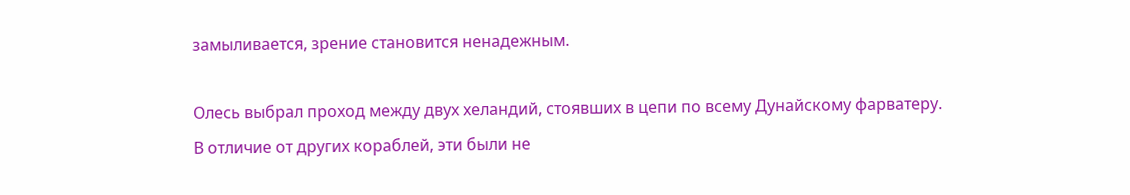замыливается, зрение становится ненадежным.

Олесь выбрал проход между двух хеландий, стоявших в цепи по всему Дунайскому фарватеру. В отличие от других кораблей, эти были не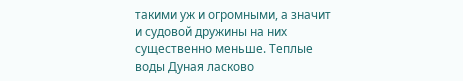такими уж и огромными, а значит и судовой дружины на них существенно меньше. Теплые воды Дуная ласково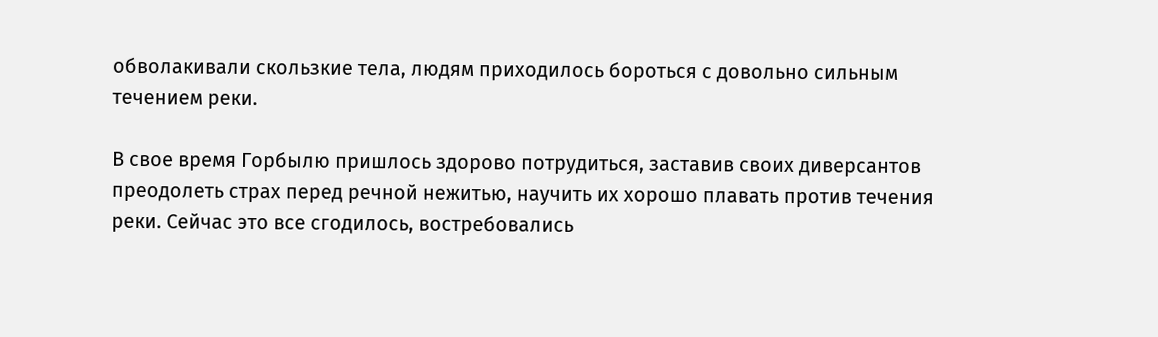обволакивали скользкие тела, людям приходилось бороться с довольно сильным течением реки.

В свое время Горбылю пришлось здорово потрудиться, заставив своих диверсантов преодолеть страх перед речной нежитью, научить их хорошо плавать против течения реки. Сейчас это все сгодилось, востребовались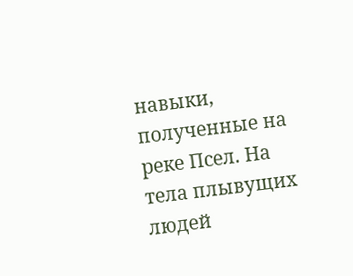навыки, полученные на реке Псел. На тела плывущих людей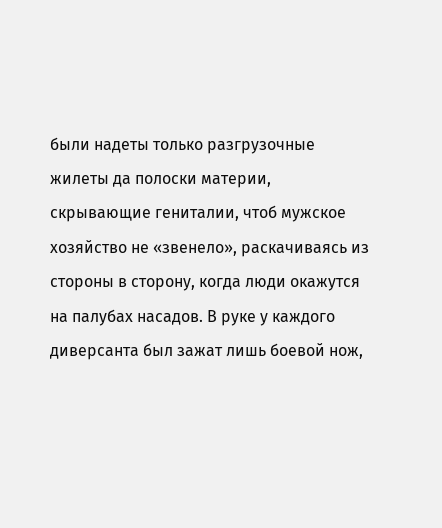были надеты только разгрузочные жилеты да полоски материи, скрывающие гениталии, чтоб мужское хозяйство не «звенело», раскачиваясь из стороны в сторону, когда люди окажутся на палубах насадов. В руке у каждого диверсанта был зажат лишь боевой нож,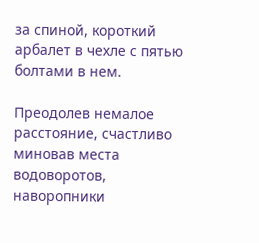за спиной, короткий арбалет в чехле с пятью болтами в нем.

Преодолев немалое расстояние, счастливо миновав места водоворотов, наворопники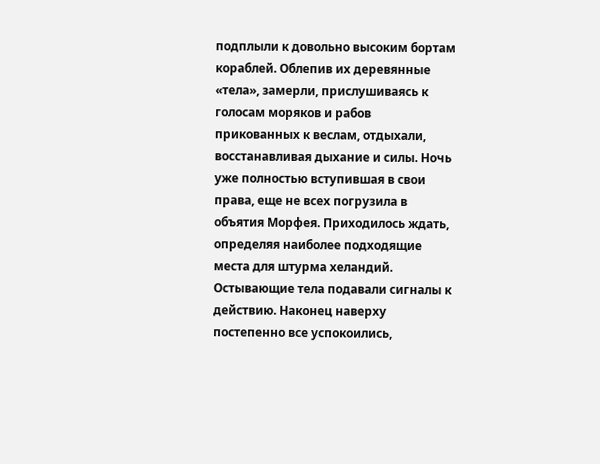подплыли к довольно высоким бортам кораблей. Облепив их деревянные «тела», замерли, прислушиваясь к голосам моряков и рабов прикованных к веслам, отдыхали, восстанавливая дыхание и силы. Ночь уже полностью вступившая в свои права, еще не всех погрузила в объятия Морфея. Приходилось ждать, определяя наиболее подходящие места для штурма хеландий. Остывающие тела подавали сигналы к действию. Наконец наверху постепенно все успокоились,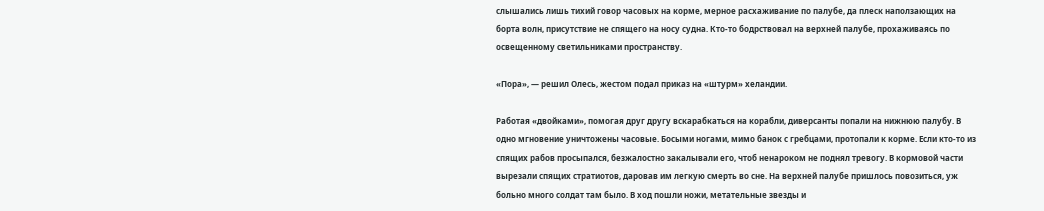слышались лишь тихий говор часовых на корме, мерное расхаживание по палубе, да плеск наползающих на борта волн, присутствие не спящего на носу судна. Кто-то бодрствовал на верхней палубе, прохаживаясь по освещенному светильниками пространству.

«Пора», — решил Олесь, жестом подал приказ на «штурм» хеландии.

Работая «двойками», помогая друг другу вскарабкаться на корабли, диверсанты попали на нижнюю палубу. В одно мгновение уничтожены часовые. Босыми ногами, мимо банок с гребцами, протопали к корме. Если кто-то из спящих рабов просыпался, безжалостно закалывали его, чтоб ненароком не поднял тревогу. В кормовой части вырезали спящих стратиотов, даровав им легкую смерть во сне. На верхней палубе пришлось повозиться, уж больно много солдат там было. В ход пошли ножи, метательные звезды и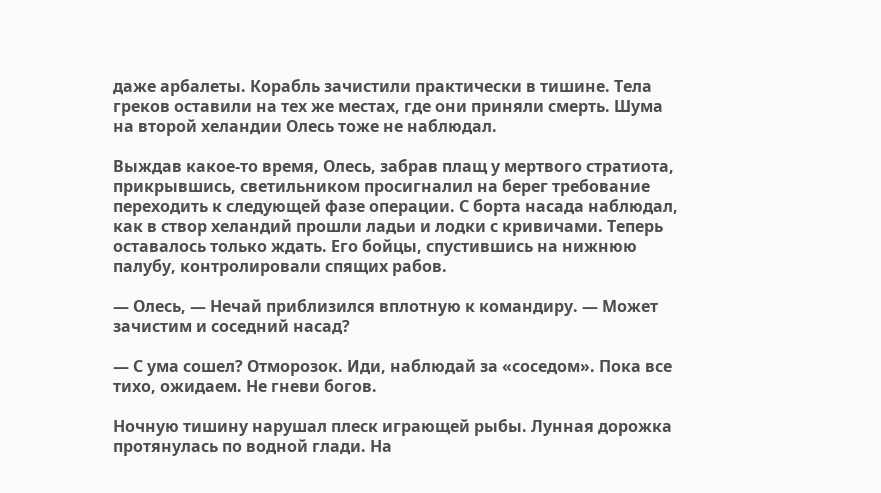даже арбалеты. Корабль зачистили практически в тишине. Тела греков оставили на тех же местах, где они приняли смерть. Шума на второй хеландии Олесь тоже не наблюдал.

Выждав какое-то время, Олесь, забрав плащ у мертвого стратиота, прикрывшись, светильником просигналил на берег требование переходить к следующей фазе операции. С борта насада наблюдал, как в створ хеландий прошли ладьи и лодки с кривичами. Теперь оставалось только ждать. Его бойцы, спустившись на нижнюю палубу, контролировали спящих рабов.

— Олесь, — Нечай приблизился вплотную к командиру. — Может зачистим и соседний насад?

— С ума сошел? Отморозок. Иди, наблюдай за «соседом». Пока все тихо, ожидаем. Не гневи богов.

Ночную тишину нарушал плеск играющей рыбы. Лунная дорожка протянулась по водной глади. На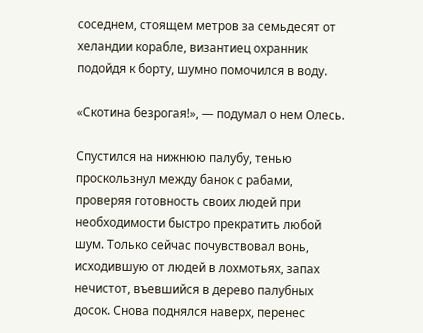соседнем, стоящем метров за семьдесят от хеландии корабле, византиец охранник подойдя к борту, шумно помочился в воду.

«Скотина безрогая!», — подумал о нем Олесь.

Спустился на нижнюю палубу, тенью проскользнул между банок с рабами, проверяя готовность своих людей при необходимости быстро прекратить любой шум. Только сейчас почувствовал вонь, исходившую от людей в лохмотьях, запах нечистот, въевшийся в дерево палубных досок. Снова поднялся наверх, перенес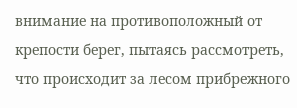внимание на противоположный от крепости берег, пытаясь рассмотреть, что происходит за лесом прибрежного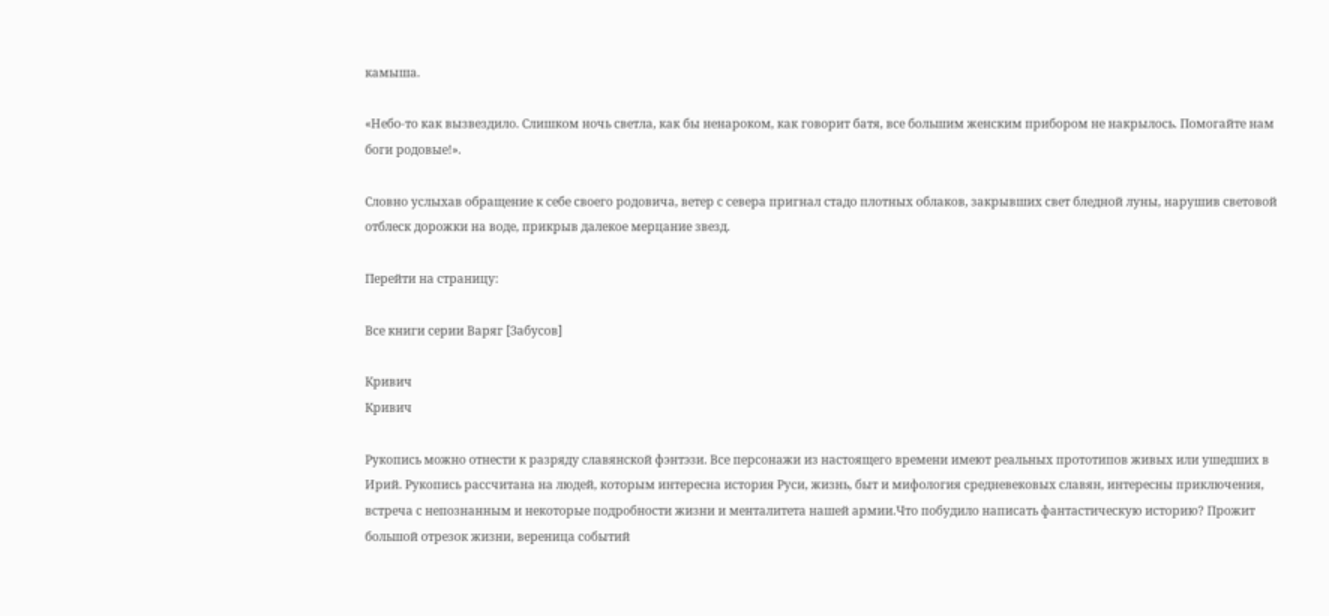камыша.

«Небо-то как вызвездило. Слишком ночь светла, как бы ненароком, как говорит батя, все большим женским прибором не накрылось. Помогайте нам боги родовые!».

Словно услыхав обращение к себе своего родовича, ветер с севера пригнал стадо плотных облаков, закрывших свет бледной луны, нарушив световой отблеск дорожки на воде, прикрыв далекое мерцание звезд.

Перейти на страницу:

Все книги серии Варяг [Забусов]

Кривич
Кривич

Рукопись можно отнести к разряду славянской фэнтэзи. Все персонажи из настоящего времени имеют реальных прототипов живых или ушедших в Ирий. Рукопись рассчитана на людей, которым интересна история Руси, жизнь, быт и мифология средневековых славян, интересны приключения, встреча с непознанным и некоторые подробности жизни и менталитета нашей армии.Что побудило написать фантастическую историю? Прожит большой отрезок жизни, вереница событий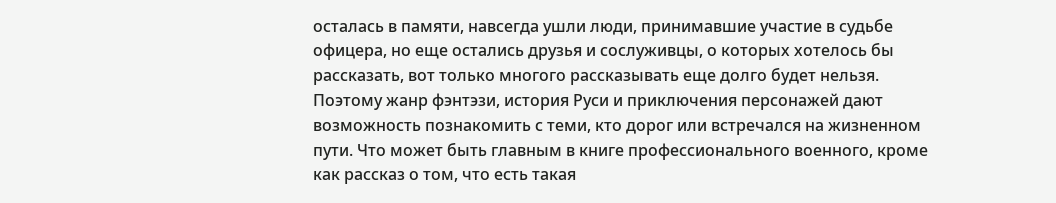осталась в памяти, навсегда ушли люди, принимавшие участие в судьбе офицера, но еще остались друзья и сослуживцы, о которых хотелось бы рассказать, вот только многого рассказывать еще долго будет нельзя. Поэтому жанр фэнтэзи, история Руси и приключения персонажей дают возможность познакомить с теми, кто дорог или встречался на жизненном пути. Что может быть главным в книге профессионального военного, кроме как рассказ о том, что есть такая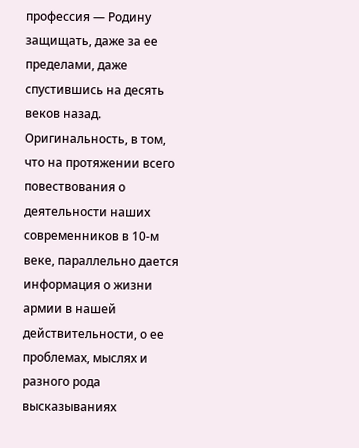профессия — Родину защищать, даже за ее пределами, даже спустившись на десять веков назад. Оригинальность, в том, что на протяжении всего повествования о деятельности наших современников в 10-м веке, параллельно дается информация о жизни армии в нашей действительности, о ее проблемах, мыслях и разного рода высказываниях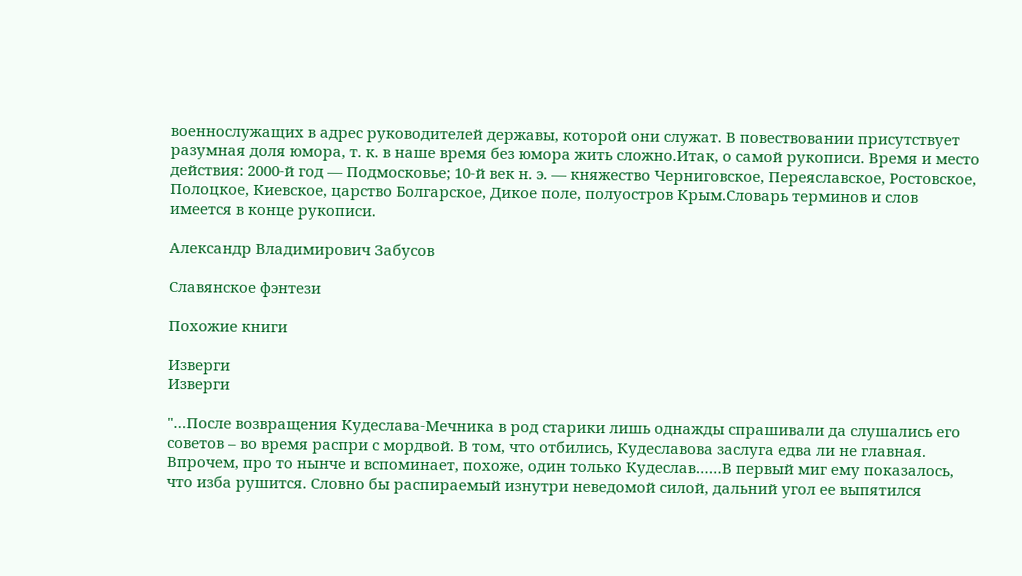военнослужащих в адрес руководителей державы, которой они служат. В повествовании присутствует разумная доля юмора, т. к. в наше время без юмора жить сложно.Итак, о самой рукописи. Время и место действия: 2000-й год — Подмосковье; 10-й век н. э. — княжество Черниговское, Переяславское, Ростовское, Полоцкое, Киевское, царство Болгарское, Дикое поле, полуостров Крым.Словарь терминов и слов имеется в конце рукописи.

Александр Владимирович Забусов

Славянское фэнтези

Похожие книги

Изверги
Изверги

"…После возвращения Кудеслава-Мечника в род старики лишь однажды спрашивали да слушались его советов – во время распри с мордвой. В том, что отбились, Кудеславова заслуга едва ли не главная. Впрочем, про то нынче и вспоминает, похоже, один только Кудеслав……В первый миг ему показалось, что изба рушится. Словно бы распираемый изнутри неведомой силой, дальний угол ее выпятился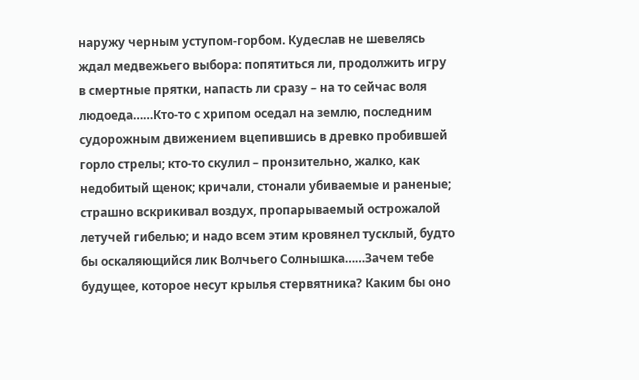наружу черным уступом-горбом. Кудеслав не шевелясь ждал медвежьего выбора: попятиться ли, продолжить игру в смертные прятки, напасть ли сразу – на то сейчас воля людоеда……Кто-то с хрипом оседал на землю, последним судорожным движением вцепившись в древко пробившей горло стрелы; кто-то скулил – пронзительно, жалко, как недобитый щенок; кричали, стонали убиваемые и раненые; страшно вскрикивал воздух, пропарываемый острожалой летучей гибелью; и надо всем этим кровянел тусклый, будто бы оскаляющийся лик Волчьего Солнышка……Зачем тебе будущее, которое несут крылья стервятника? Каким бы оно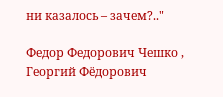ни казалось – зачем?.."

Федор Федорович Чешко , Георгий Фёдорович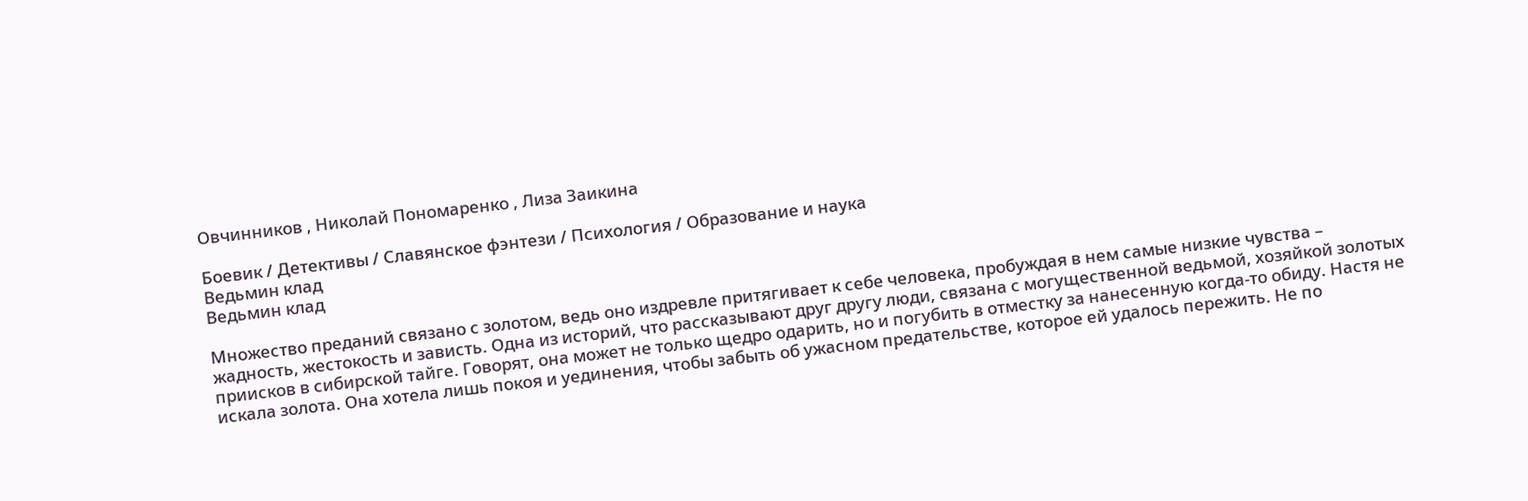Овчинников , Николай Пономаренко , Лиза Заикина

Боевик / Детективы / Славянское фэнтези / Психология / Образование и наука
Ведьмин клад
Ведьмин клад

Множество преданий связано с золотом, ведь оно издревле притягивает к себе человека, пробуждая в нем самые низкие чувства – жадность, жестокость и зависть. Одна из историй, что рассказывают друг другу люди, связана с могущественной ведьмой, хозяйкой золотых приисков в сибирской тайге. Говорят, она может не только щедро одарить, но и погубить в отместку за нанесенную когда-то обиду. Настя не искала золота. Она хотела лишь покоя и уединения, чтобы забыть об ужасном предательстве, которое ей удалось пережить. Не по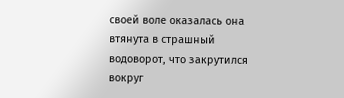своей воле оказалась она втянута в страшный водоворот, что закрутился вокруг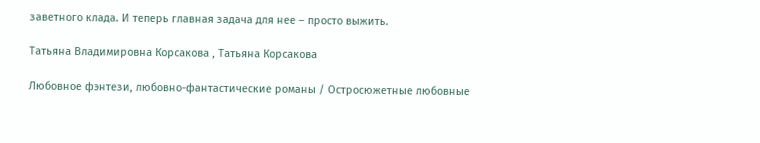заветного клада. И теперь главная задача для нее – просто выжить.

Татьяна Владимировна Корсакова , Татьяна Корсакова

Любовное фэнтези, любовно-фантастические романы / Остросюжетные любовные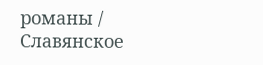романы / Славянское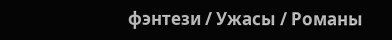фэнтези / Ужасы / Романы